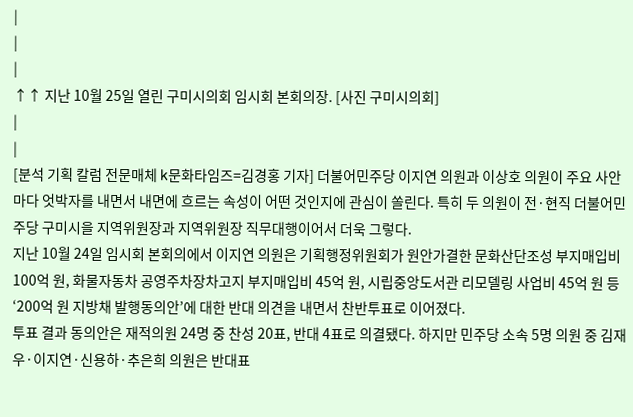|
|
|
↑↑ 지난 10월 25일 열린 구미시의회 임시회 본회의장. [사진 구미시의회]
|
|
[분석 기획 칼럼 전문매체 k문화타임즈=김경홍 기자] 더불어민주당 이지연 의원과 이상호 의원이 주요 사안마다 엇박자를 내면서 내면에 흐르는 속성이 어떤 것인지에 관심이 쏠린다. 특히 두 의원이 전·현직 더불어민주당 구미시을 지역위원장과 지역위원장 직무대행이어서 더욱 그렇다.
지난 10월 24일 임시회 본회의에서 이지연 의원은 기획행정위원회가 원안가결한 문화산단조성 부지매입비 100억 원, 화물자동차 공영주차장차고지 부지매입비 45억 원, 시립중앙도서관 리모델링 사업비 45억 원 등 ‘200억 원 지방채 발행동의안’에 대한 반대 의견을 내면서 찬반투표로 이어졌다.
투표 결과 동의안은 재적의원 24명 중 찬성 20표, 반대 4표로 의결됐다. 하지만 민주당 소속 5명 의원 중 김재우·이지연·신용하·추은희 의원은 반대표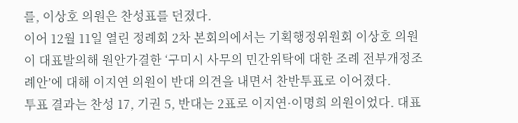를, 이상호 의원은 찬성표를 던졌다.
이어 12월 11일 열린 정례회 2차 본회의에서는 기획행정위원회 이상호 의원이 대표발의해 원안가결한 ‘구미시 사무의 민간위탁에 대한 조례 전부개정조례안’에 대해 이지연 의원이 반대 의견을 내면서 찬반투표로 이어졌다.
투표 결과는 찬성 17, 기권 5, 반대는 2표로 이지연·이명희 의원이었다. 대표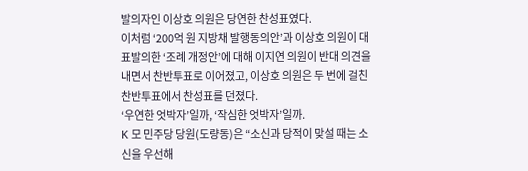발의자인 이상호 의원은 당연한 찬성표였다.
이처럼 ‘200억 원 지방채 발행동의안’과 이상호 의원이 대표발의한 ‘조례 개정안’에 대해 이지연 의원이 반대 의견을 내면서 찬반투표로 이어졌고, 이상호 의원은 두 번에 걸친 찬반투표에서 찬성표를 던졌다.
‘우연한 엇박자’일까, ‘작심한 엇박자’일까.
K 모 민주당 당원(도량동)은 “소신과 당적이 맞설 때는 소신을 우선해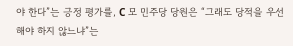야 한다”는 긍정 평가를, C 모 민주당 당원은 “그래도 당적을 우선해야 하지 않느냐”는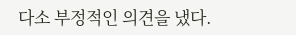다소 부정적인 의견을 냈다.